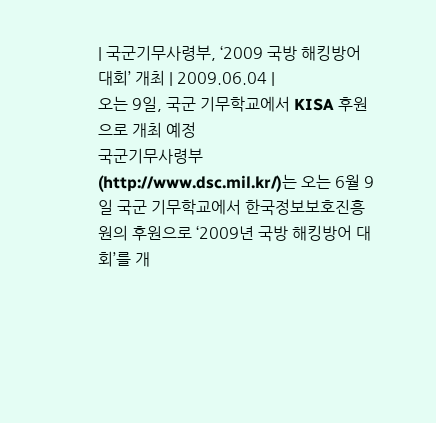| 국군기무사령부, ‘2009 국방 해킹방어대회’ 개최 | 2009.06.04 |
오는 9일, 국군 기무학교에서 KISA 후원으로 개최 예정
국군기무사령부(http://www.dsc.mil.kr/)는 오는 6월 9일 국군 기무학교에서 한국정보보호진흥원의 후원으로 ‘2009년 국방 해킹방어 대회’를 개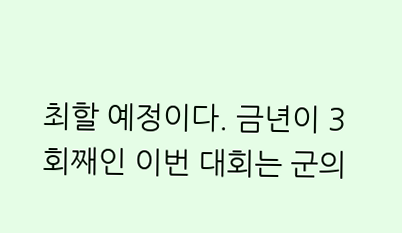최할 예정이다. 금년이 3회째인 이번 대회는 군의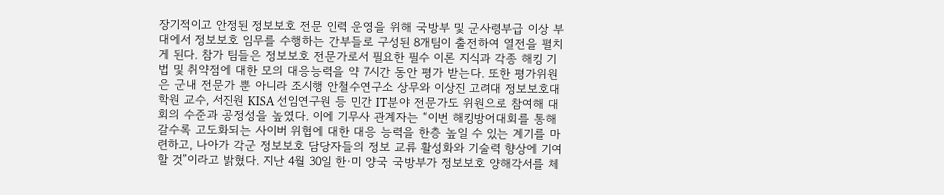장기적이고 안정된 정보보호 전문 인력 운영을 위해 국방부 및 군사령부급 이상 부대에서 정보보호 임무를 수행하는 간부들로 구성된 8개팀이 출전하여 열전을 펼치게 된다. 참가 팀들은 정보보호 전문가로서 필요한 필수 이론 지식과 각종 해킹 기법 및 취약점에 대한 모의 대응능력을 약 7시간 동안 평가 받는다. 또한 평가위원은 군내 전문가 뿐 아니라 조시행 안철수연구소 상무와 이상진 고려대 정보보호대학원 교수, 서진원 KISA 선임연구원 등 민간 IT분야 전문가도 위원으로 참여해 대회의 수준과 공정성을 높였다. 이에 기무사 관계자는 “이번 해킹방어대회를 통해 갈수록 고도화되는 사이버 위협에 대한 대응 능력을 한층 높일 수 있는 계기를 마련하고, 나아가 각군 정보보호 담당자들의 정보 교류 활성화와 기술력 향상에 기여할 것”이라고 밝혔다. 지난 4월 30일 한·미 양국 국방부가 정보보호 양해각서를 체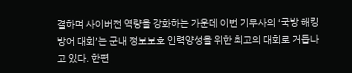결하며 사이버전 역량을 강화하는 가운데 이번 기무사의 ‘국방 해킹방어 대회’는 군내 정보보호 인력양성을 위한 최고의 대회로 거듭나고 있다. 한편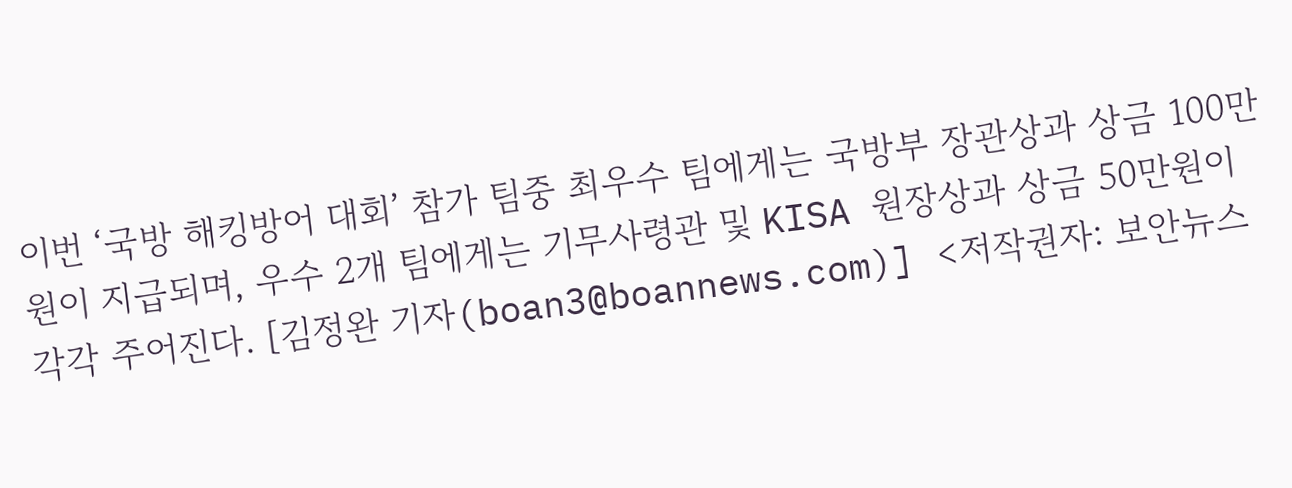이번 ‘국방 해킹방어 대회’ 참가 팀중 최우수 팀에게는 국방부 장관상과 상금 100만원이 지급되며, 우수 2개 팀에게는 기무사령관 및 KISA 원장상과 상금 50만원이 각각 주어진다. [김정완 기자(boan3@boannews.com)] <저작권자: 보안뉴스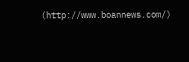(http://www.boannews.com/)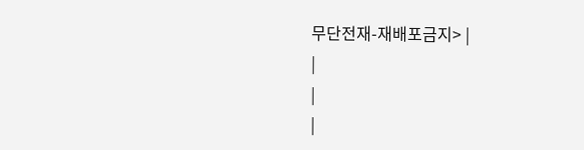무단전재-재배포금지> |
|
|
|